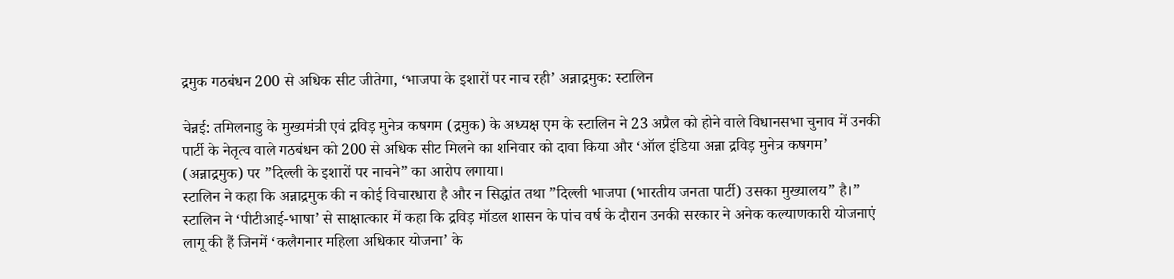द्रमुक गठबंधन 200 से अधिक सीट जीतेगा, ‘भाजपा के इशारों पर नाच रही’ अन्नाद्रमुक: स्टालिन

चेन्नई: तमिलनाडु के मुख्यमंत्री एवं द्रविड़ मुनेत्र कषगम (द्रमुक) के अध्यक्ष एम के स्टालिन ने 23 अप्रैल को होने वाले विधानसभा चुनाव में उनकी पार्टी के नेतृत्व वाले गठबंधन को 200 से अधिक सीट मिलने का शनिवार को दावा किया और ‘ऑल इंडिया अन्ना द्रविड़ मुनेत्र कषगम’ (अन्नाद्रमुक) पर ”दिल्ली के इशारों पर नाचने” का आरोप लगाया।
स्टालिन ने कहा कि अन्नाद्रमुक की न कोई विचारधारा है और न सिद्धांत तथा ”दिल्ली भाजपा (भारतीय जनता पार्टी) उसका मुख्यालय” है।” स्टालिन ने ‘पीटीआई-भाषा’ से साक्षात्कार में कहा कि द्रविड़ मॉडल शासन के पांच वर्ष के दौरान उनकी सरकार ने अनेक कल्याणकारी योजनाएं लागू की हैं जिनमें ‘कलैगनार महिला अधिकार योजना’ के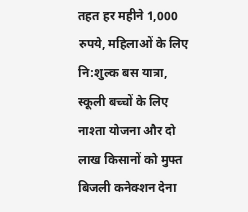तहत हर महीने 1,000 रुपये, महिलाओं के लिए नि:शुल्क बस यात्रा, स्कूली बच्चों के लिए नाश्ता योजना और दो लाख किसानों को मुफ्त बिजली कनेक्शन देना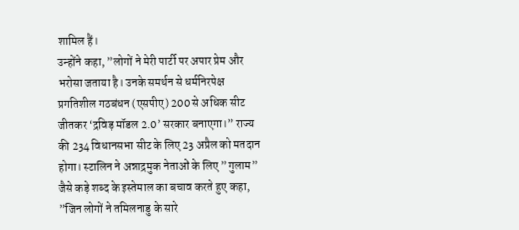शामिल हैं।
उन्होंने कहा, ”लोगों ने मेरी पार्टी पर अपार प्रेम और भरोसा जताया है। उनके समर्थन से धर्मनिरपेक्ष प्रगतिशील गठबंधन (एसपीए) 200 से अधिक सीट जीतकर ‘द्रविड़ मॉडल 2.0’ सरकार बनाएगा।” राज्य की 234 विधानसभा सीट के लिए 23 अप्रैल को मतदान होगा। स्टालिन ने अन्नाद्रमुक नेताओं के लिए ”गुलाम” जैसे कड़े शब्द के इस्तेमाल का बचाव करते हुए कहा, ”जिन लोगों ने तमिलनाडु के सारे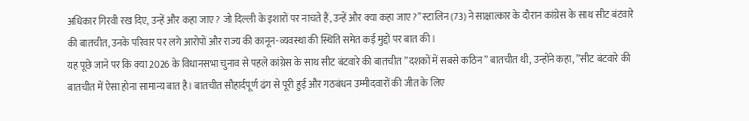अधिकार गिरवी रख दिए, उन्हें और कहा जाए? जो दिल्ली के इशारों पर नाचते हैं, उन्हें और क्या कहा जाए?” स्टालिन (73) ने साक्षात्कार के दौरान कांग्रेस के साथ सीट बंटवारे की बातचीत, उनके परिवार पर लगे आरोपों और राज्य की कानून-व्यवस्था की स्थिति समेत कई मुद्दों पर बात की।
यह पूछे जाने पर कि क्या 2026 के विधानसभा चुनाव से पहले कांग्रेस के साथ सीट बंटवारे की बातचीत ”दशकों में सबसे कठिन” बातचीत थी, उन्होंने कहा, ”सीट बंटवारे की बातचीत में ऐसा होना सामान्य बात है। बातचीत सौहार्दपूर्ण ढंग से पूरी हुई और गठबंधन उम्मीदवारों की जीत के लिए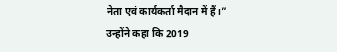नेता एवं कार्यकर्ता मैदान में हैं।” उन्होंने कहा कि 2019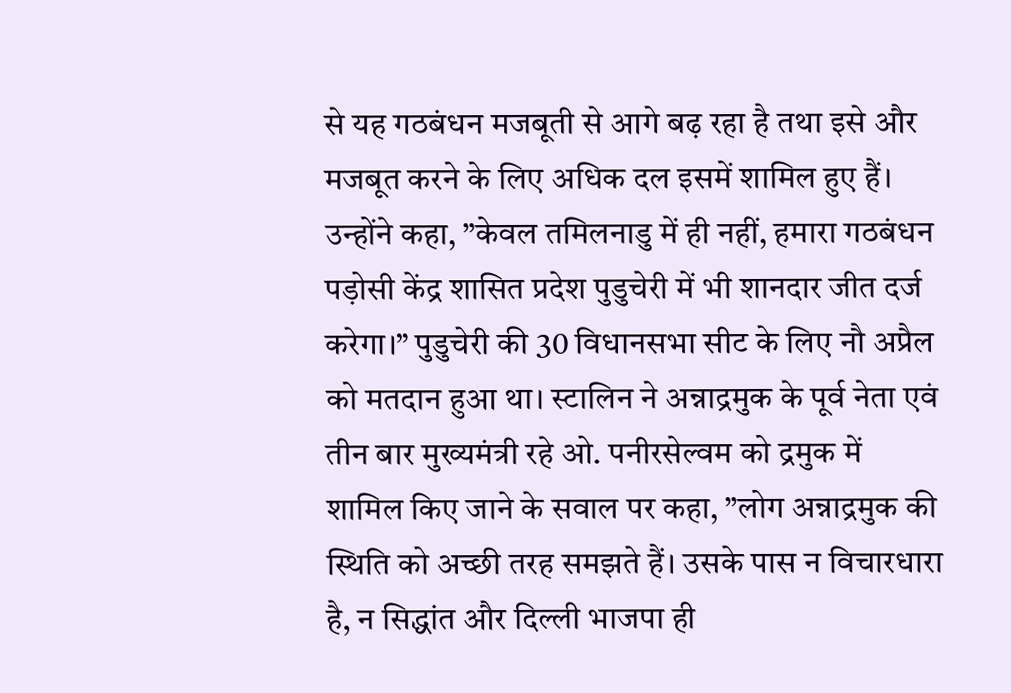से यह गठबंधन मजबूती से आगे बढ़ रहा है तथा इसे और मजबूत करने के लिए अधिक दल इसमें शामिल हुए हैं।
उन्होंने कहा, ”केवल तमिलनाडु में ही नहीं, हमारा गठबंधन पड़ोसी केंद्र शासित प्रदेश पुडुचेरी में भी शानदार जीत दर्ज करेगा।” पुडुचेरी की 30 विधानसभा सीट के लिए नौ अप्रैल को मतदान हुआ था। स्टालिन ने अन्नाद्रमुक के पूर्व नेता एवं तीन बार मुख्यमंत्री रहे ओ. पनीरसेल्वम को द्रमुक में शामिल किए जाने के सवाल पर कहा, ”लोग अन्नाद्रमुक की स्थिति को अच्छी तरह समझते हैं। उसके पास न विचारधारा है, न सिद्धांत और दिल्ली भाजपा ही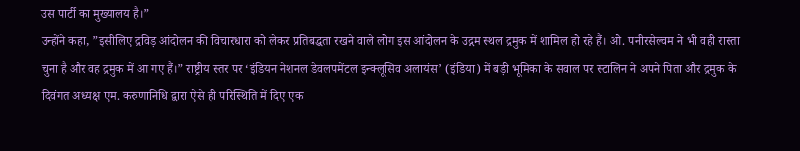उस पार्टी का मुख्यालय है।”
उन्होंने कहा, ”इसीलिए द्रविड़ आंदोलन की विचारधारा को लेकर प्रतिबद्धता रखने वाले लोग इस आंदोलन के उद्गम स्थल द्रमुक में शामिल हो रहे हैं। ओ. पनीरसेल्वम ने भी वही रास्ता चुना है और वह द्रमुक में आ गए हैं।” राष्ट्रीय स्तर पर ‘इंडियन नेशनल डेवलपमेंटल इन्क्लूसिव अलायंस’ (इंडिया) में बड़ी भूमिका के सवाल पर स्टालिन ने अपने पिता और द्रमुक के दिवंगत अध्यक्ष एम. करुणानिधि द्वारा ऐसे ही परिस्थिति में दिए एक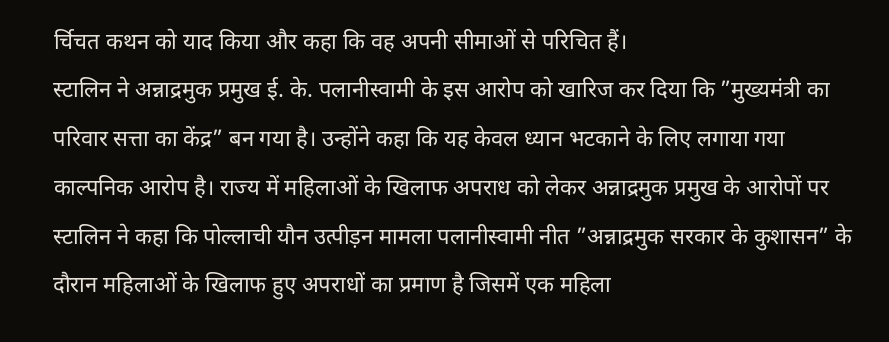र्चिचत कथन को याद किया और कहा कि वह अपनी सीमाओं से परिचित हैं।
स्टालिन ने अन्नाद्रमुक प्रमुख ई. के. पलानीस्वामी के इस आरोप को खारिज कर दिया कि ”मुख्यमंत्री का परिवार सत्ता का केंद्र” बन गया है। उन्होंने कहा कि यह केवल ध्यान भटकाने के लिए लगाया गया काल्पनिक आरोप है। राज्य में महिलाओं के खिलाफ अपराध को लेकर अन्नाद्रमुक प्रमुख के आरोपों पर स्टालिन ने कहा कि पोल्लाची यौन उत्पीड़न मामला पलानीस्वामी नीत ”अन्नाद्रमुक सरकार के कुशासन” के दौरान महिलाओं के खिलाफ हुए अपराधों का प्रमाण है जिसमें एक महिला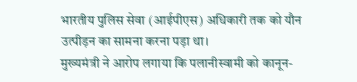भारतीय पुलिस सेवा (आईपीएस) अधिकारी तक को यौन उत्पीड़न का सामना करना पड़ा था।
मुख्यमंत्री ने आरोप लगाया कि पलानीस्वामी को कानून-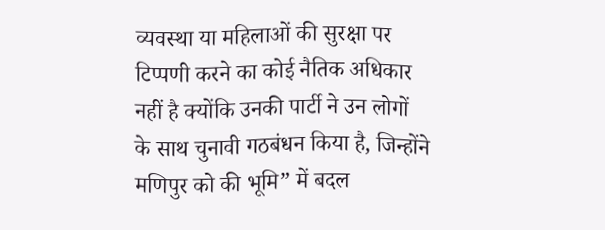व्यवस्था या महिलाओं की सुरक्षा पर टिप्पणी करने का कोई नैतिक अधिकार नहीं है क्योंकि उनकी पार्टी ने उन लोगों के साथ चुनावी गठबंधन किया है, जिन्होंने मणिपुर को की भूमि” में बदल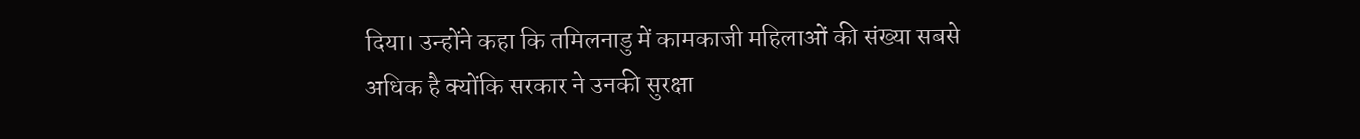दिया। उन्होंने कहा कि तमिलनाडु में कामकाजी महिलाओं की संख्या सबसे अधिक है क्योंकि सरकार ने उनकी सुरक्षा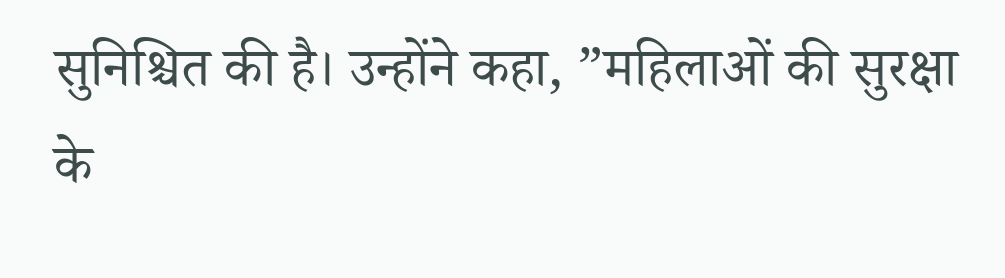सुनिश्चित की है। उन्होंने कहा, ”महिलाओं की सुरक्षा के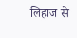लिहाज से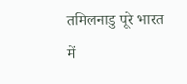तमिलनाडु पूरे भारत में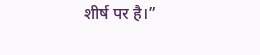शीर्ष पर है।”